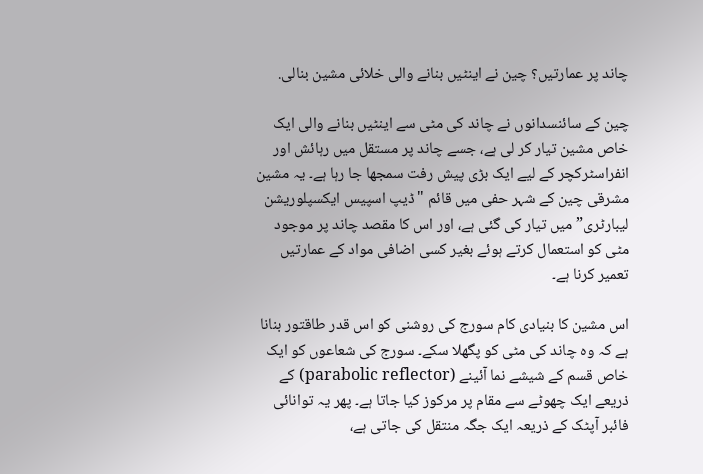چاند پر عمارتیں؟ چین نے اینٹیں بنانے والی خلائی مشین بنالی.

چین کے سائنسدانوں نے چاند کی مٹی سے اینٹیں بنانے والی ایک خاص مشین تیار کر لی ہے، جسے چاند پر مستقل میں رہائش اور انفراسٹرکچر کے لیے ایک بڑی پیش رفت سمجھا جا رہا ہے۔ یہ مشین مشرقی چین کے شہر حفی میں قائم "ڈیپ اسپیس ایکسپلوریشن لیبارٹری” میں تیار کی گئی ہے، اور اس کا مقصد چاند پر موجود مٹی کو استعمال کرتے ہوئے بغیر کسی اضافی مواد کے عمارتیں تعمیر کرنا ہے۔

اس مشین کا بنیادی کام سورج کی روشنی کو اس قدر طاقتور بنانا ہے کہ وہ چاند کی مٹی کو پگھلا سکے۔ سورج کی شعاعوں کو ایک خاص قسم کے شیشے نما آئینے (parabolic reflector) کے ذریعے ایک چھوٹے سے مقام پر مرکوز کیا جاتا ہے۔ پھر یہ توانائی فائبر آپٹک کے ذریعہ ایک جگہ منتقل کی جاتی ہے،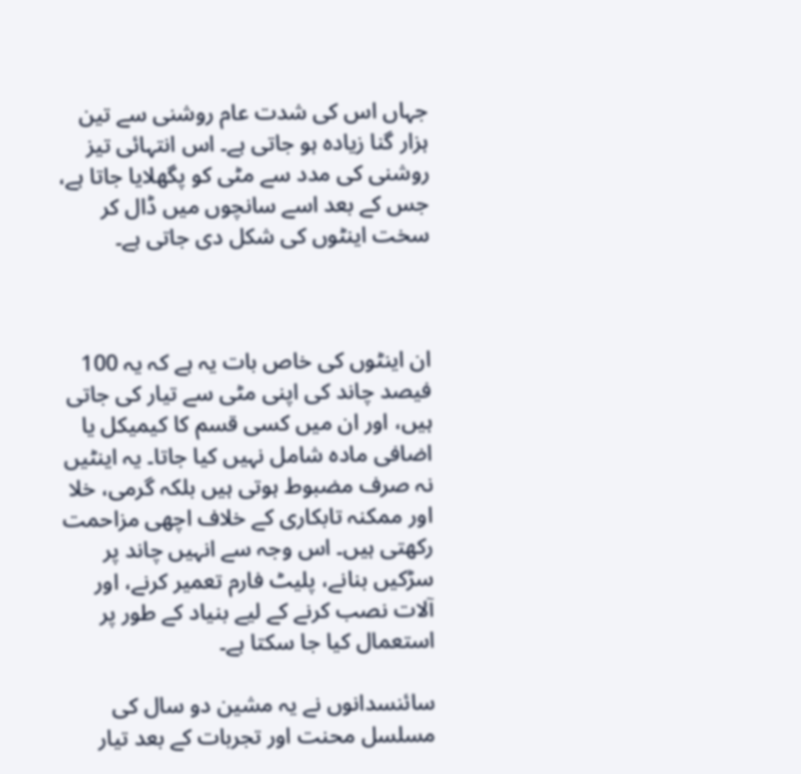جہاں اس کی شدت عام روشنی سے تین ہزار گنا زیادہ ہو جاتی ہے۔ اس انتہائی تیز روشنی کی مدد سے مٹی کو پگھلایا جاتا ہے، جس کے بعد اسے سانچوں میں ڈال کر سخت اینٹوں کی شکل دی جاتی ہے۔



ان اینٹوں کی خاص بات یہ ہے کہ یہ 100 فیصد چاند کی اپنی مٹی سے تیار کی جاتی ہیں، اور ان میں کسی قسم کا کیمیکل یا اضافی مادہ شامل نہیں کیا جاتا۔ یہ اینٹیں نہ صرف مضبوط ہوتی ہیں بلکہ گرمی، خلا اور ممکنہ تابکاری کے خلاف اچھی مزاحمت رکھتی ہیں۔ اس وجہ سے انہیں چاند پر سڑکیں بنانے، پلیٹ فارم تعمیر کرنے، اور آلات نصب کرنے کے لیے بنیاد کے طور پر استعمال کیا جا سکتا ہے۔

سائنسدانوں نے یہ مشین دو سال کی مسلسل محنت اور تجربات کے بعد تیار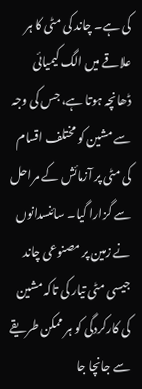کی ہے۔ چاند کی مٹی کا ہر علاقے میں الگ کیمیائی ڈھانچہ ہوتا ہے، جس کی وجہ سے مشین کو مختلف اقسام کی مٹی پر آزمائش کے مراحل سے گزارا گیا۔ سائنسدانوں نے زمین پر مصنوعی چاند جیسی مٹی تیار کی تاکہ مشین کی کارکردگی کو ہر ممکن طریقے سے جانچا جا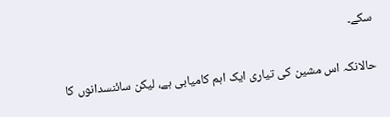سکے۔

حالانکہ اس مشین کی تیاری ایک اہم کامیابی ہے، لیکن سائنسدانوں کا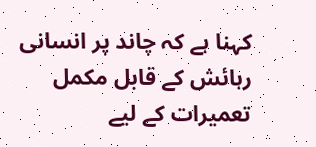کہنا ہے کہ چاند پر انسانی رہائش کے قابل مکمل تعمیرات کے لیے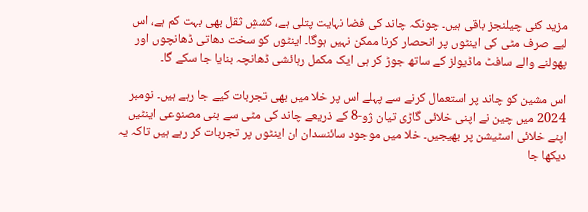مزید کئی چیلنجز باقی ہیں۔ چونکہ چاند کی فضا نہایت پتلی ہے، کششِ ثقل بھی بہت کم ہے، اس لیے صرف مٹی کی اینٹوں پر انحصار کرنا ممکن نہیں ہوگا۔ اینٹوں کو سخت دھاتی ڈھانچوں اور پھولنے والے سافٹ ماڈیولز کے ساتھ جوڑ کر ہی ایک مکمل رہائشی ڈھانچہ بنایا جا سکے گا۔

اس مشین کو چاند پر استعمال کرنے سے پہلے اس پر خلا میں بھی تجربات کیے جا رہے ہیں۔ نومبر 2024 میں چین نے اپنی خلائی گاڑی تیان ژو-8 کے ذریعے چاند کی مٹی سے بنی مصنوعی اینٹیں اپنے خلائی اسٹیشن پر بھیجیں۔ خلا میں موجود سائنسدان ان اینٹوں پر تجربات کر رہے ہیں تاکہ یہ دیکھا جا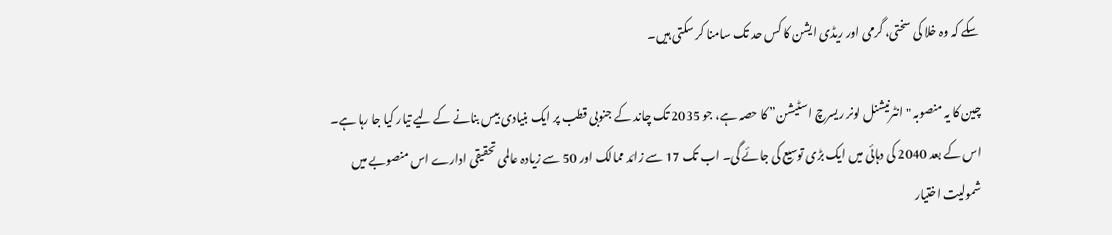سکے کہ وہ خلا کی سختی، گرمی اور ریڈی ایشن کا کس حد تک سامنا کر سکتی ہیں۔

چین کا یہ منصوبہ "انٹرنیشنل لونر ریسرچ اسٹیشن” کا حصہ ہے، جو 2035 تک چاند کے جنوبی قطب پر ایک بنیادی بیس بنانے کے لیے تیار کیا جا رہا ہے۔ اس کے بعد 2040 کی دہائی میں ایک بڑی توسیع کی جائے گی۔ اب تک 17 سے زائد ممالک اور 50 سے زیادہ عالمی تحقیقی ادارے اس منصوبے میں شمولیت اختیار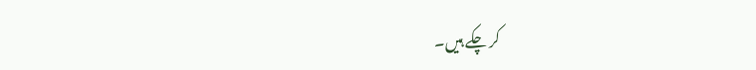کر چکے ہیں۔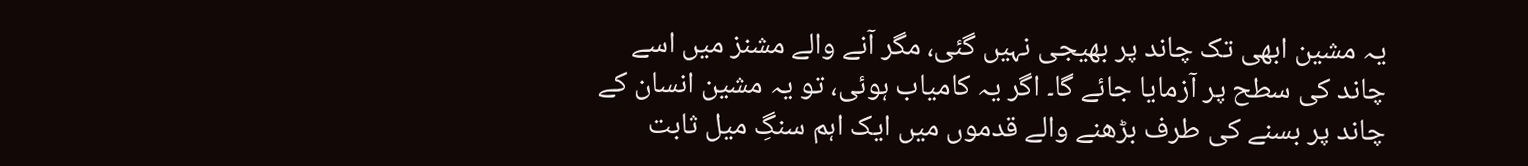یہ مشین ابھی تک چاند پر بھیجی نہیں گئی، مگر آنے والے مشنز میں اسے چاند کی سطح پر آزمایا جائے گا۔ اگر یہ کامیاب ہوئی، تو یہ مشین انسان کے چاند پر بسنے کی طرف بڑھنے والے قدموں میں ایک اہم سنگِ میل ثابت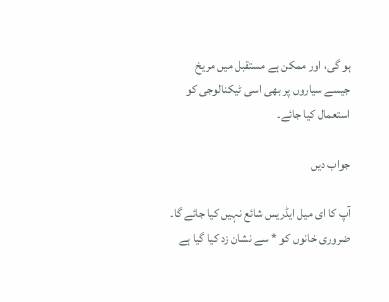ہو گی، اور ممکن ہے مستقبل میں مریخ جیسے سیاروں پر بھی اسی ٹیکنالوجی کو استعمال کیا جائے۔

جواب دیں

آپ کا ای میل ایڈریس شائع نہیں کیا جائے گا۔ ضروری خانوں کو * سے نشان زد کیا گیا ہے